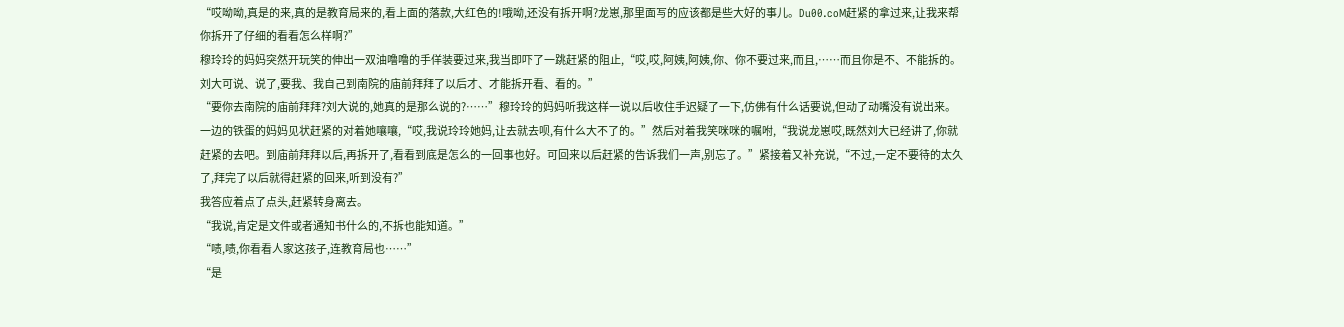“哎呦呦,真是的来,真的是教育局来的,看上面的落款,大红色的!哦呦,还没有拆开啊?龙崽,那里面写的应该都是些大好的事儿。Du00.coM赶紧的拿过来,让我来帮你拆开了仔细的看看怎么样啊?”
穆玲玲的妈妈突然开玩笑的伸出一双油噜噜的手佯装要过来,我当即吓了一跳赶紧的阻止,“哎,哎,阿姨,阿姨,你、你不要过来,而且,……而且你是不、不能拆的。刘大可说、说了,要我、我自己到南院的庙前拜拜了以后才、才能拆开看、看的。”
“要你去南院的庙前拜拜?刘大说的,她真的是那么说的?……”穆玲玲的妈妈听我这样一说以后收住手迟疑了一下,仿佛有什么话要说,但动了动嘴没有说出来。
一边的铁蛋的妈妈见状赶紧的对着她嚷嚷,“哎,我说玲玲她妈,让去就去呗,有什么大不了的。”然后对着我笑咪咪的嘱咐,“我说龙崽哎,既然刘大已经讲了,你就赶紧的去吧。到庙前拜拜以后,再拆开了,看看到底是怎么的一回事也好。可回来以后赶紧的告诉我们一声,别忘了。”紧接着又补充说,“不过,一定不要待的太久了,拜完了以后就得赶紧的回来,听到没有?”
我答应着点了点头,赶紧转身离去。
“我说,肯定是文件或者通知书什么的,不拆也能知道。”
“啧,啧,你看看人家这孩子,连教育局也……”
“是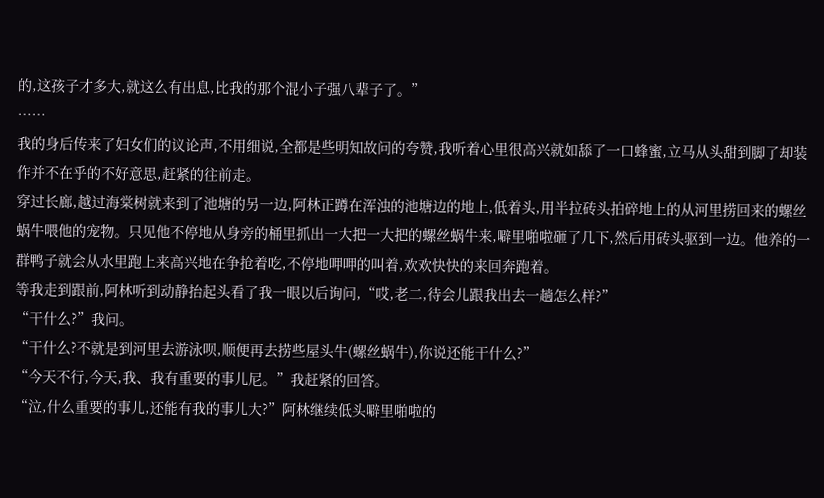的,这孩子才多大,就这么有出息,比我的那个混小子强八辈子了。”
……
我的身后传来了妇女们的议论声,不用细说,全都是些明知故问的夸赞,我听着心里很高兴就如舔了一口蜂蜜,立马从头甜到脚了却装作并不在乎的不好意思,赶紧的往前走。
穿过长廊,越过海棠树就来到了池塘的另一边,阿林正蹲在浑浊的池塘边的地上,低着头,用半拉砖头拍碎地上的从河里捞回来的螺丝蜗牛喂他的宠物。只见他不停地从身旁的桶里抓出一大把一大把的螺丝蜗牛来,噼里啪啦砸了几下,然后用砖头驱到一边。他养的一群鸭子就会从水里跑上来高兴地在争抢着吃,不停地呷呷的叫着,欢欢快快的来回奔跑着。
等我走到跟前,阿林听到动静抬起头看了我一眼以后询问,“哎,老二,待会儿跟我出去一趟怎么样?”
“干什么?”我问。
“干什么?不就是到河里去游泳呗,顺便再去捞些屋头牛(螺丝蜗牛),你说还能干什么?”
“今天不行,今天,我、我有重要的事儿尼。”我赶紧的回答。
“泣,什么重要的事儿,还能有我的事儿大?”阿林继续低头噼里啪啦的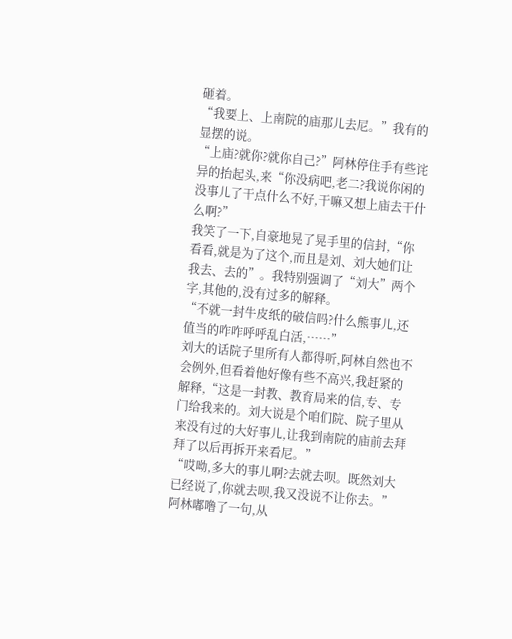砸着。
“我要上、上南院的庙那儿去尼。”我有的显摆的说。
“上庙?就你?就你自己?”阿林停住手有些诧异的抬起头,来“你没病吧,老二?我说你闲的没事儿了干点什么不好,干嘛又想上庙去干什么啊?”
我笑了一下,自豪地晃了晃手里的信封,“你看看,就是为了这个,而且是刘、刘大她们让我去、去的”。我特别强调了“刘大”两个字,其他的,没有过多的解释。
“不就一封牛皮纸的破信吗?什么熊事儿,还值当的咋咋呼呼乱白活,……”
刘大的话院子里所有人都得听,阿林自然也不会例外,但看着他好像有些不高兴,我赶紧的解释,“这是一封教、教育局来的信,专、专门给我来的。刘大说是个咱们院、院子里从来没有过的大好事儿,让我到南院的庙前去拜拜了以后再拆开来看尼。”
“哎呦,多大的事儿啊?去就去呗。既然刘大已经说了,你就去呗,我又没说不让你去。”阿林嘟噜了一句,从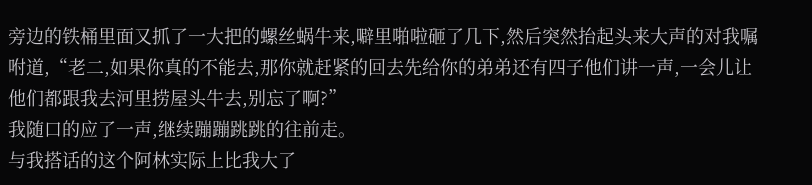旁边的铁桶里面又抓了一大把的螺丝蜗牛来,噼里啪啦砸了几下,然后突然抬起头来大声的对我嘱咐道,“老二,如果你真的不能去,那你就赶紧的回去先给你的弟弟还有四子他们讲一声,一会儿让他们都跟我去河里捞屋头牛去,别忘了啊?”
我随口的应了一声,继续蹦蹦跳跳的往前走。
与我搭话的这个阿林实际上比我大了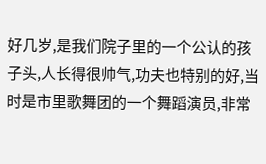好几岁,是我们院子里的一个公认的孩子头,人长得很帅气,功夫也特别的好,当时是市里歌舞团的一个舞蹈演员,非常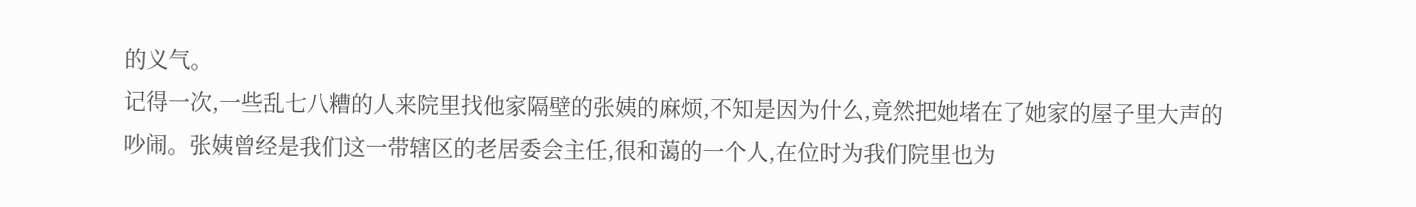的义气。
记得一次,一些乱七八糟的人来院里找他家隔壁的张姨的麻烦,不知是因为什么,竟然把她堵在了她家的屋子里大声的吵闹。张姨曾经是我们这一带辖区的老居委会主任,很和蔼的一个人,在位时为我们院里也为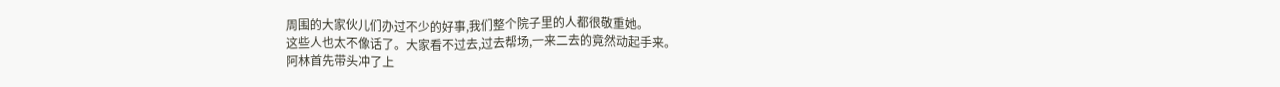周围的大家伙儿们办过不少的好事,我们整个院子里的人都很敬重她。
这些人也太不像话了。大家看不过去,过去帮场,一来二去的竟然动起手来。
阿林首先带头冲了上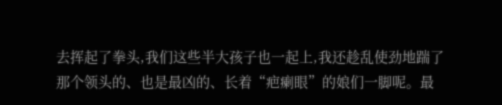去挥起了拳头,我们这些半大孩子也一起上,我还趁乱使劲地踹了那个领头的、也是最凶的、长着“疤瘌眼”的娘们一脚呢。最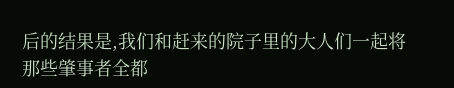后的结果是,我们和赶来的院子里的大人们一起将那些肇事者全都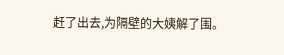赶了出去,为隔壁的大姨解了围。